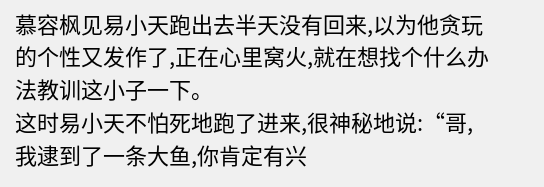慕容枫见易小天跑出去半天没有回来,以为他贪玩的个性又发作了,正在心里窝火,就在想找个什么办法教训这小子一下。
这时易小天不怕死地跑了进来,很神秘地说:“哥,我逮到了一条大鱼,你肯定有兴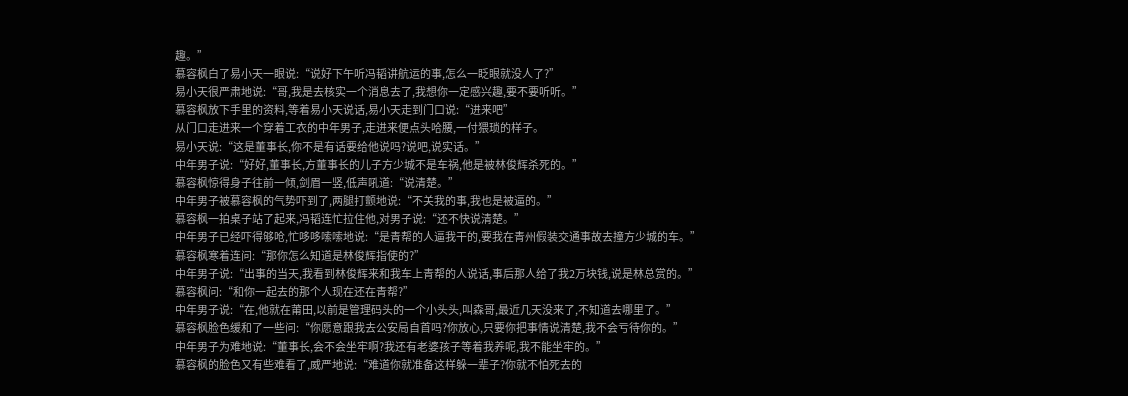趣。”
慕容枫白了易小天一眼说:“说好下午听冯韬讲航运的事,怎么一眨眼就没人了?”
易小天很严肃地说:“哥,我是去核实一个消息去了,我想你一定感兴趣,要不要听听。”
慕容枫放下手里的资料,等着易小天说话,易小天走到门口说:“进来吧”
从门口走进来一个穿着工衣的中年男子,走进来便点头哈腰,一付猥琐的样子。
易小天说:“这是董事长,你不是有话要给他说吗?说吧,说实话。”
中年男子说:“好好,董事长,方董事长的儿子方少城不是车祸,他是被林俊辉杀死的。”
慕容枫惊得身子往前一倾,剑眉一竖,低声吼道:“说清楚。”
中年男子被慕容枫的气势吓到了,两腿打颤地说:“不关我的事,我也是被逼的。”
慕容枫一拍桌子站了起来,冯韬连忙拉住他,对男子说:“还不快说清楚。”
中年男子已经吓得够呛,忙哆哆嗦嗦地说:“是青帮的人逼我干的,要我在青州假装交通事故去撞方少城的车。”
慕容枫寒着连问:“那你怎么知道是林俊辉指使的?”
中年男子说:“出事的当天,我看到林俊辉来和我车上青帮的人说话,事后那人给了我2万块钱,说是林总赏的。”
慕容枫问:“和你一起去的那个人现在还在青帮?”
中年男子说:“在,他就在莆田,以前是管理码头的一个小头头,叫森哥,最近几天没来了,不知道去哪里了。”
慕容枫脸色缓和了一些问:“你愿意跟我去公安局自首吗?你放心,只要你把事情说清楚,我不会亏待你的。”
中年男子为难地说:“董事长,会不会坐牢啊?我还有老婆孩子等着我养呢,我不能坐牢的。”
慕容枫的脸色又有些难看了,威严地说:“难道你就准备这样躲一辈子?你就不怕死去的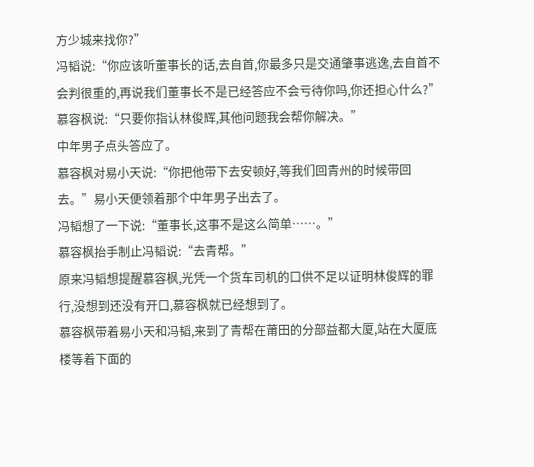方少城来找你?”
冯韬说:“你应该听董事长的话,去自首,你最多只是交通肇事逃逸,去自首不会判很重的,再说我们董事长不是已经答应不会亏待你吗,你还担心什么?”
慕容枫说:“只要你指认林俊辉,其他问题我会帮你解决。”
中年男子点头答应了。
慕容枫对易小天说:“你把他带下去安顿好,等我们回青州的时候带回去。”易小天便领着那个中年男子出去了。
冯韬想了一下说:“董事长,这事不是这么简单……。”
慕容枫抬手制止冯韬说:“去青帮。”
原来冯韬想提醒慕容枫,光凭一个货车司机的口供不足以证明林俊辉的罪行,没想到还没有开口,慕容枫就已经想到了。
慕容枫带着易小天和冯韬,来到了青帮在莆田的分部益都大厦,站在大厦底楼等着下面的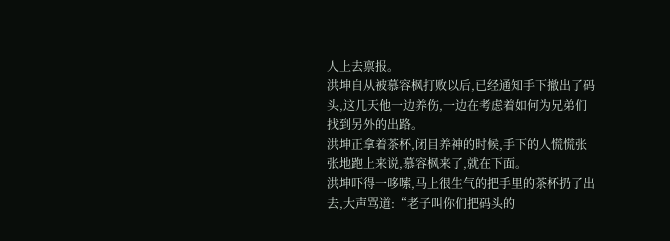人上去禀报。
洪坤自从被慕容枫打败以后,已经通知手下撤出了码头,这几天他一边养伤,一边在考虑着如何为兄弟们找到另外的出路。
洪坤正拿着茶杯,闭目养神的时候,手下的人慌慌张张地跑上来说,慕容枫来了,就在下面。
洪坤吓得一哆嗦,马上很生气的把手里的茶杯扔了出去,大声骂道:“老子叫你们把码头的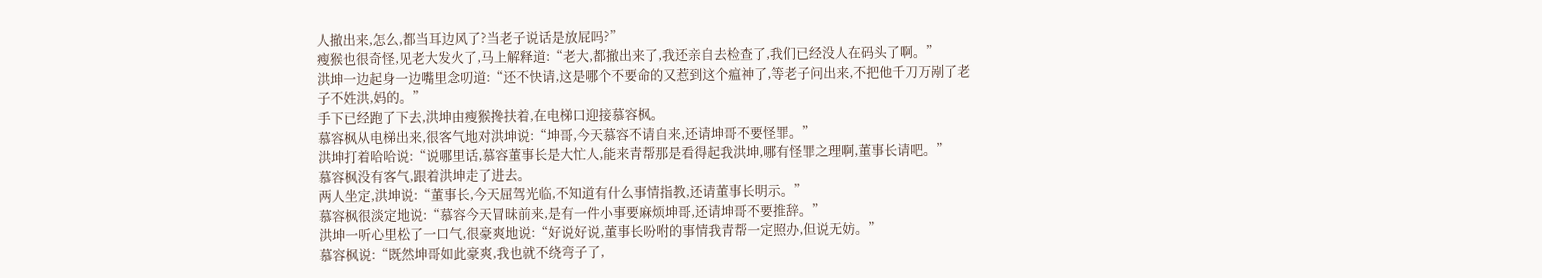人撤出来,怎么,都当耳边风了?当老子说话是放屁吗?”
瘦猴也很奇怪,见老大发火了,马上解释道:“老大,都撤出来了,我还亲自去检查了,我们已经没人在码头了啊。”
洪坤一边起身一边嘴里念叨道:“还不快请,这是哪个不要命的又惹到这个瘟神了,等老子问出来,不把他千刀万剐了老子不姓洪,妈的。”
手下已经跑了下去,洪坤由瘦猴搀扶着,在电梯口迎接慕容枫。
慕容枫从电梯出来,很客气地对洪坤说:“坤哥,今天慕容不请自来,还请坤哥不要怪罪。”
洪坤打着哈哈说:“说哪里话,慕容董事长是大忙人,能来青帮那是看得起我洪坤,哪有怪罪之理啊,董事长请吧。”
慕容枫没有客气,跟着洪坤走了进去。
两人坐定,洪坤说:“董事长,今天屈驾光临,不知道有什么事情指教,还请董事长明示。”
慕容枫很淡定地说:“慕容今天冒昧前来,是有一件小事要麻烦坤哥,还请坤哥不要推辞。”
洪坤一听心里松了一口气,很豪爽地说:“好说好说,董事长吩咐的事情我青帮一定照办,但说无妨。”
慕容枫说:“既然坤哥如此豪爽,我也就不绕弯子了,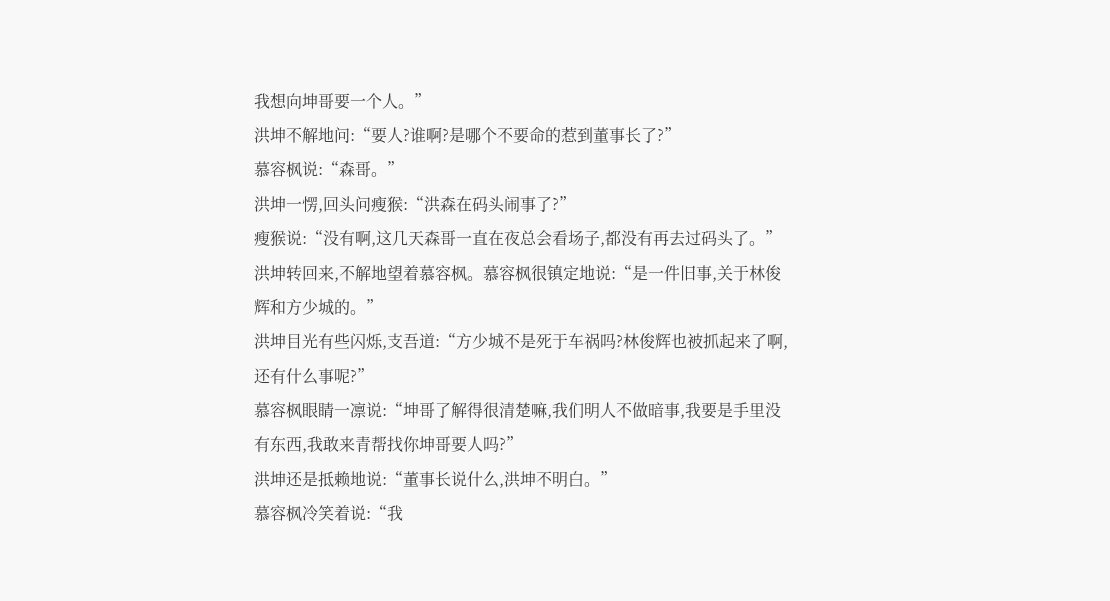我想向坤哥要一个人。”
洪坤不解地问:“要人?谁啊?是哪个不要命的惹到董事长了?”
慕容枫说:“森哥。”
洪坤一愣,回头问瘦猴:“洪森在码头闹事了?”
瘦猴说:“没有啊,这几天森哥一直在夜总会看场子,都没有再去过码头了。”
洪坤转回来,不解地望着慕容枫。慕容枫很镇定地说:“是一件旧事,关于林俊辉和方少城的。”
洪坤目光有些闪烁,支吾道:“方少城不是死于车祸吗?林俊辉也被抓起来了啊,还有什么事呢?”
慕容枫眼睛一凛说:“坤哥了解得很清楚嘛,我们明人不做暗事,我要是手里没有东西,我敢来青帮找你坤哥要人吗?”
洪坤还是抵赖地说:“董事长说什么,洪坤不明白。”
慕容枫冷笑着说:“我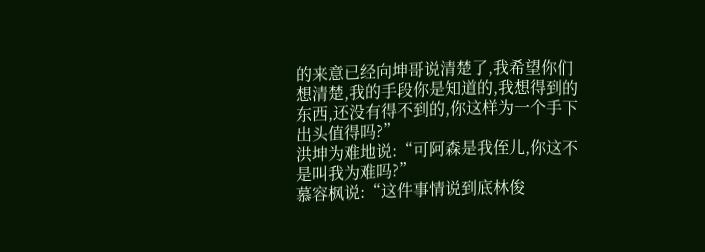的来意已经向坤哥说清楚了,我希望你们想清楚,我的手段你是知道的,我想得到的东西,还没有得不到的,你这样为一个手下出头值得吗?”
洪坤为难地说:“可阿森是我侄儿,你这不是叫我为难吗?”
慕容枫说:“这件事情说到底林俊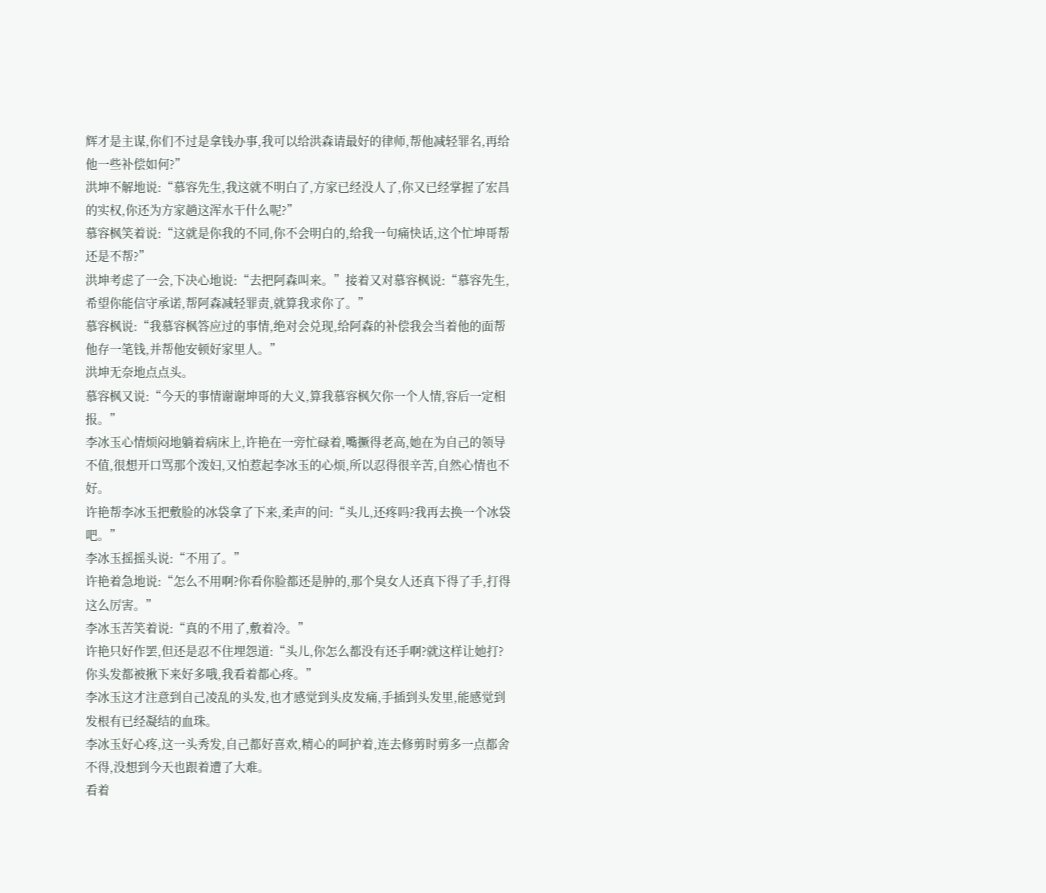辉才是主谋,你们不过是拿钱办事,我可以给洪森请最好的律师,帮他减轻罪名,再给他一些补偿如何?”
洪坤不解地说:“慕容先生,我这就不明白了,方家已经没人了,你又已经掌握了宏昌的实权,你还为方家趟这浑水干什么呢?”
慕容枫笑着说:“这就是你我的不同,你不会明白的,给我一句痛快话,这个忙坤哥帮还是不帮?”
洪坤考虑了一会,下决心地说:“去把阿森叫来。”接着又对慕容枫说:“慕容先生,希望你能信守承诺,帮阿森减轻罪责,就算我求你了。”
慕容枫说:“我慕容枫答应过的事情,绝对会兑现,给阿森的补偿我会当着他的面帮他存一笔钱,并帮他安顿好家里人。”
洪坤无奈地点点头。
慕容枫又说:“今天的事情谢谢坤哥的大义,算我慕容枫欠你一个人情,容后一定相报。”
李冰玉心情烦闷地躺着病床上,许艳在一旁忙碌着,嘴撅得老高,她在为自己的领导不值,很想开口骂那个泼妇,又怕惹起李冰玉的心烦,所以忍得很辛苦,自然心情也不好。
许艳帮李冰玉把敷脸的冰袋拿了下来,柔声的问:“头儿,还疼吗?我再去换一个冰袋吧。”
李冰玉摇摇头说:“不用了。”
许艳着急地说:“怎么不用啊?你看你脸都还是肿的,那个臭女人还真下得了手,打得这么厉害。”
李冰玉苦笑着说:“真的不用了,敷着冷。”
许艳只好作罢,但还是忍不住埋怨道:“头儿,你怎么都没有还手啊?就这样让她打?你头发都被揪下来好多哦,我看着都心疼。”
李冰玉这才注意到自己凌乱的头发,也才感觉到头皮发痛,手插到头发里,能感觉到发根有已经凝结的血珠。
李冰玉好心疼,这一头秀发,自己都好喜欢,精心的呵护着,连去修剪时剪多一点都舍不得,没想到今天也跟着遭了大难。
看着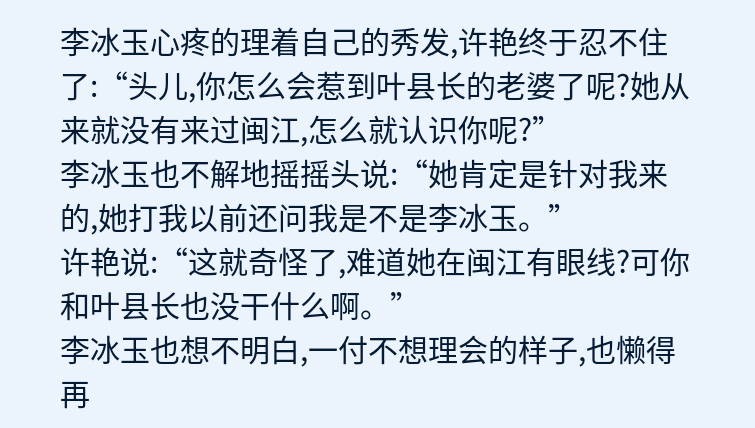李冰玉心疼的理着自己的秀发,许艳终于忍不住了:“头儿,你怎么会惹到叶县长的老婆了呢?她从来就没有来过闽江,怎么就认识你呢?”
李冰玉也不解地摇摇头说:“她肯定是针对我来的,她打我以前还问我是不是李冰玉。”
许艳说:“这就奇怪了,难道她在闽江有眼线?可你和叶县长也没干什么啊。”
李冰玉也想不明白,一付不想理会的样子,也懒得再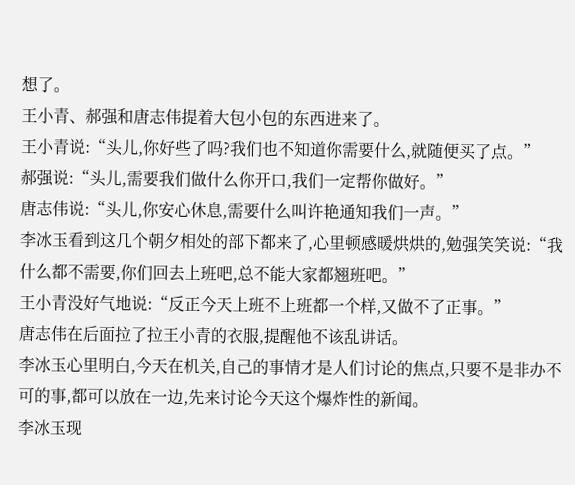想了。
王小青、郝强和唐志伟提着大包小包的东西进来了。
王小青说:“头儿,你好些了吗?我们也不知道你需要什么,就随便买了点。”
郝强说:“头儿,需要我们做什么你开口,我们一定帮你做好。”
唐志伟说:“头儿,你安心休息,需要什么叫许艳通知我们一声。”
李冰玉看到这几个朝夕相处的部下都来了,心里顿感暖烘烘的,勉强笑笑说:“我什么都不需要,你们回去上班吧,总不能大家都翘班吧。”
王小青没好气地说:“反正今天上班不上班都一个样,又做不了正事。”
唐志伟在后面拉了拉王小青的衣服,提醒他不该乱讲话。
李冰玉心里明白,今天在机关,自己的事情才是人们讨论的焦点,只要不是非办不可的事,都可以放在一边,先来讨论今天这个爆炸性的新闻。
李冰玉现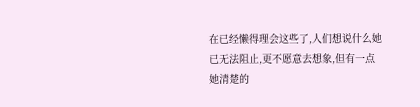在已经懒得理会这些了,人们想说什么她已无法阻止,更不愿意去想象,但有一点她清楚的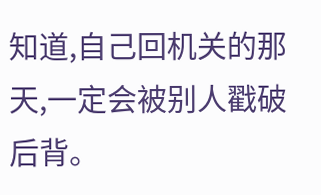知道,自己回机关的那天,一定会被别人戳破后背。